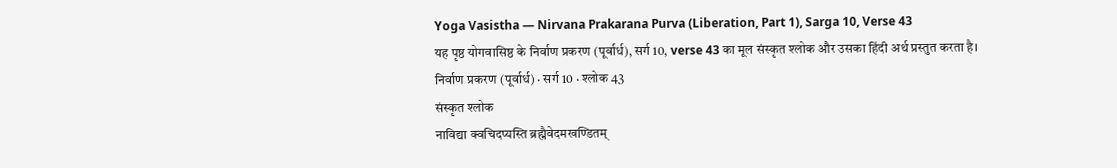Yoga Vasistha — Nirvana Prakarana Purva (Liberation, Part 1), Sarga 10, Verse 43
यह पृष्ठ योगवासिष्ठ के निर्वाण प्रकरण (पूर्वार्ध), सर्ग 10, verse 43 का मूल संस्कृत श्लोक और उसका हिंदी अर्थ प्रस्तुत करता है।
निर्वाण प्रकरण (पूर्वार्ध) · सर्ग 10 · श्लोक 43
संस्कृत श्लोक
नाविद्या क्वचिदप्यस्ति ब्रह्मैवेदमखण्डितम्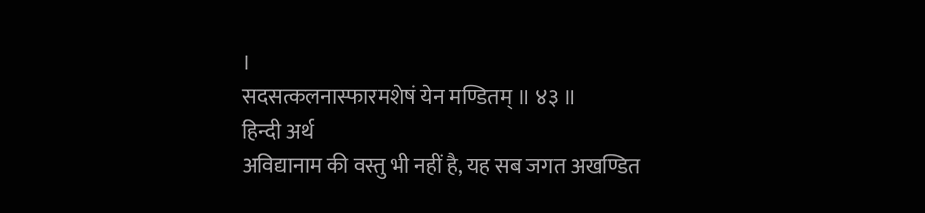।
सदसत्कलनास्फारमशेषं येन मण्डितम् ॥ ४३ ॥
हिन्दी अर्थ
अविद्यानाम की वस्तु भी नहीं है, यह सब जगत अखण्डित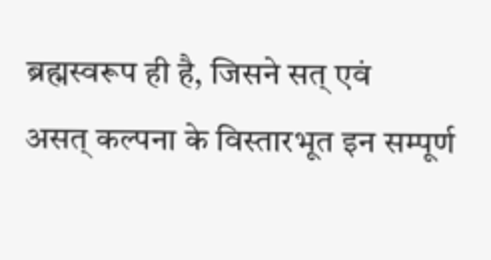ब्रह्मस्वरूप ही है, जिसने सत् एवं
असत् कल्पना के विस्तारभूत इन सम्पूर्ण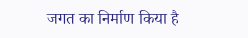जगत का निर्माण किया है